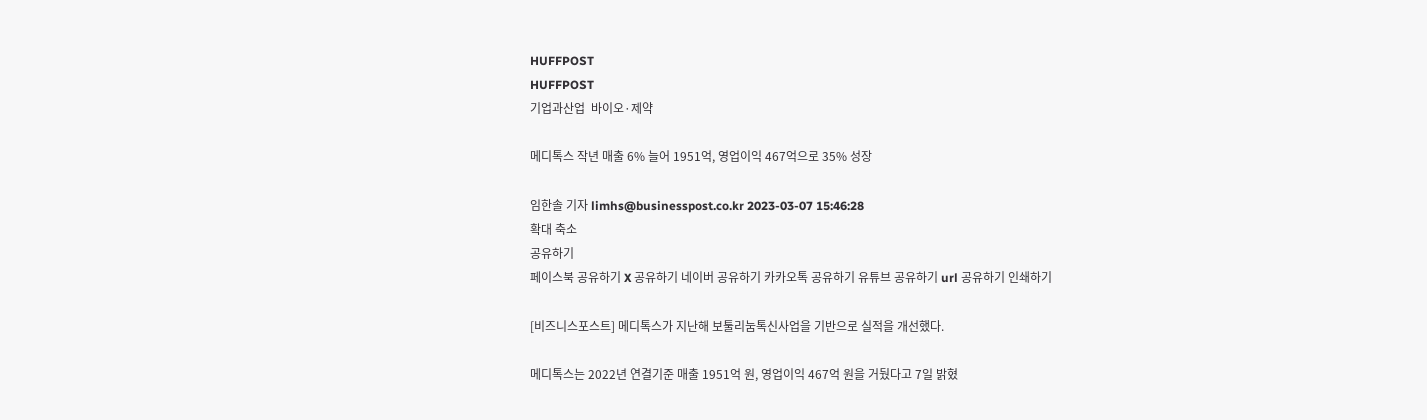HUFFPOST
HUFFPOST
기업과산업  바이오·제약

메디톡스 작년 매출 6% 늘어 1951억, 영업이익 467억으로 35% 성장

임한솔 기자 limhs@businesspost.co.kr 2023-03-07 15:46:28
확대 축소
공유하기
페이스북 공유하기 X 공유하기 네이버 공유하기 카카오톡 공유하기 유튜브 공유하기 url 공유하기 인쇄하기

[비즈니스포스트] 메디톡스가 지난해 보툴리눔톡신사업을 기반으로 실적을 개선했다.

메디톡스는 2022년 연결기준 매출 1951억 원, 영업이익 467억 원을 거뒀다고 7일 밝혔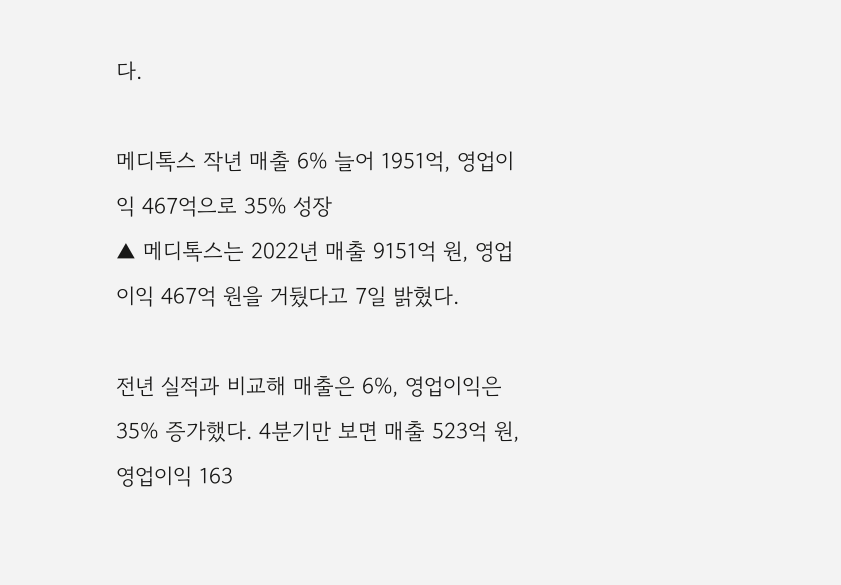다.

메디톡스 작년 매출 6% 늘어 1951억, 영업이익 467억으로 35% 성장
▲ 메디톡스는 2022년 매출 9151억 원, 영업이익 467억 원을 거뒀다고 7일 밝혔다.

전년 실적과 비교해 매출은 6%, 영업이익은 35% 증가했다. 4분기만 보면 매출 523억 원, 영업이익 163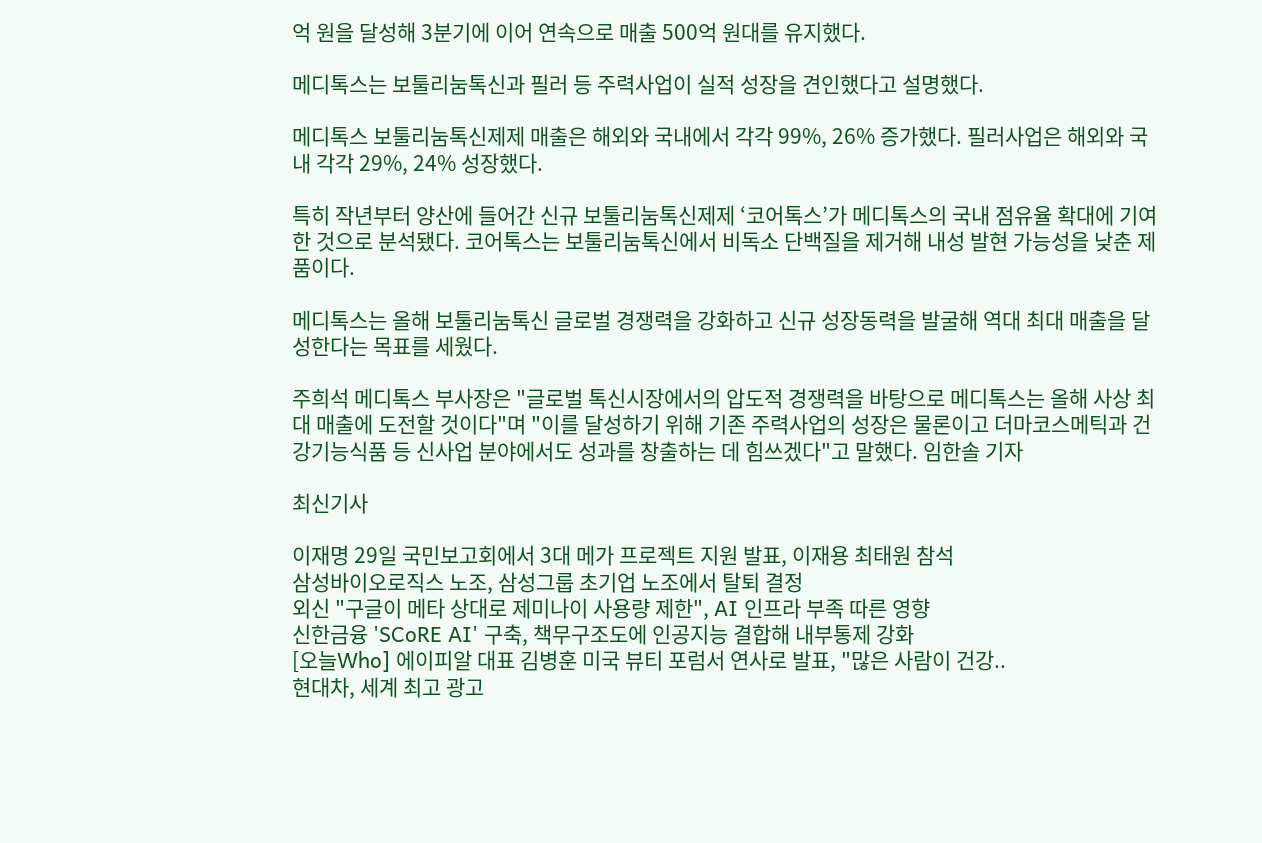억 원을 달성해 3분기에 이어 연속으로 매출 500억 원대를 유지했다.

메디톡스는 보툴리눔톡신과 필러 등 주력사업이 실적 성장을 견인했다고 설명했다.

메디톡스 보툴리눔톡신제제 매출은 해외와 국내에서 각각 99%, 26% 증가했다. 필러사업은 해외와 국내 각각 29%, 24% 성장했다.

특히 작년부터 양산에 들어간 신규 보툴리눔톡신제제 ‘코어톡스’가 메디톡스의 국내 점유율 확대에 기여한 것으로 분석됐다. 코어톡스는 보툴리눔톡신에서 비독소 단백질을 제거해 내성 발현 가능성을 낮춘 제품이다.

메디톡스는 올해 보툴리눔톡신 글로벌 경쟁력을 강화하고 신규 성장동력을 발굴해 역대 최대 매출을 달성한다는 목표를 세웠다.

주희석 메디톡스 부사장은 "글로벌 톡신시장에서의 압도적 경쟁력을 바탕으로 메디톡스는 올해 사상 최대 매출에 도전할 것이다"며 "이를 달성하기 위해 기존 주력사업의 성장은 물론이고 더마코스메틱과 건강기능식품 등 신사업 분야에서도 성과를 창출하는 데 힘쓰겠다"고 말했다. 임한솔 기자

최신기사

이재명 29일 국민보고회에서 3대 메가 프로젝트 지원 발표, 이재용 최태원 참석
삼성바이오로직스 노조, 삼성그룹 초기업 노조에서 탈퇴 결정
외신 "구글이 메타 상대로 제미나이 사용량 제한", AI 인프라 부족 따른 영향
신한금융 'SCoRE AI' 구축, 책무구조도에 인공지능 결합해 내부통제 강화
[오늘Who] 에이피알 대표 김병훈 미국 뷰티 포럼서 연사로 발표, "많은 사람이 건강..
현대차, 세계 최고 광고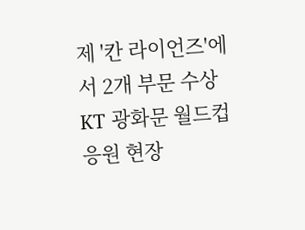제 '칸 라이언즈'에서 2개 부문 수상
KT 광화문 월드컵 응원 현장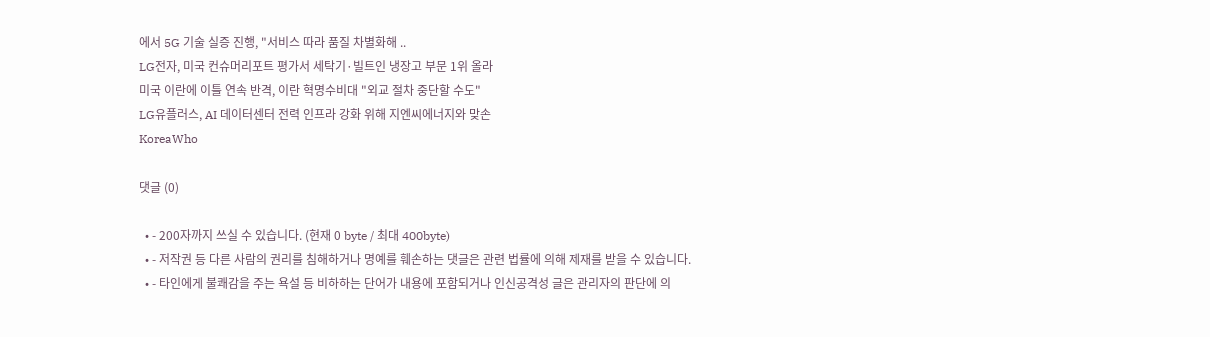에서 5G 기술 실증 진행, "서비스 따라 품질 차별화해 ..
LG전자, 미국 컨슈머리포트 평가서 세탁기·빌트인 냉장고 부문 1위 올라
미국 이란에 이틀 연속 반격, 이란 혁명수비대 "외교 절차 중단할 수도"
LG유플러스, AI 데이터센터 전력 인프라 강화 위해 지엔씨에너지와 맞손
KoreaWho

댓글 (0)

  • - 200자까지 쓰실 수 있습니다. (현재 0 byte / 최대 400byte)
  • - 저작권 등 다른 사람의 권리를 침해하거나 명예를 훼손하는 댓글은 관련 법률에 의해 제재를 받을 수 있습니다.
  • - 타인에게 불쾌감을 주는 욕설 등 비하하는 단어가 내용에 포함되거나 인신공격성 글은 관리자의 판단에 의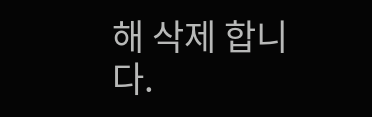해 삭제 합니다.